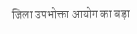जिला उपभोक्ता आयोग का बड़ा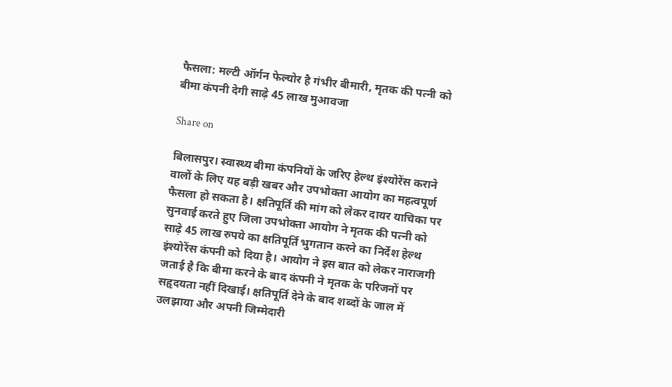फैसला: मल्टी ऑर्गन फेल्योर है गंभीर बीमारी, मृतक की पत्नी को बीमा कंपनी देगी साढ़े 45 लाख मुआवजा

Share on

बिलासपुर। स्वास्थ्य बीमा कंपनियों के जरिए हेल्थ इंश्योरेंस कराने वालों के लिए यह बड़ी खबर और उपभोक्ता आयोग का महत्वपूर्ण फैसला हो सकता है। क्षतिपूर्ति की मांग को लेकर दायर याचिका पर सुनवाई करते हुए जिला उपभोक्ता आयोग ने मृतक की पत्नी को साढ़े 45 लाख रुपये का क्षतिपूर्ति भुगतान करने का निर्देश हेल्थ इंश्योरेंस कंपनी को दिया है। आयोग ने इस बात को लेकर नाराजगी जताई है कि बीमा करने के बाद कंपनी ने मृतक के परिजनों पर सहृदयता नहीं दिखाई। क्षतिपूर्ति देने के बाद शब्दों के जाल में उलझाया और अपनी जिम्मेदारी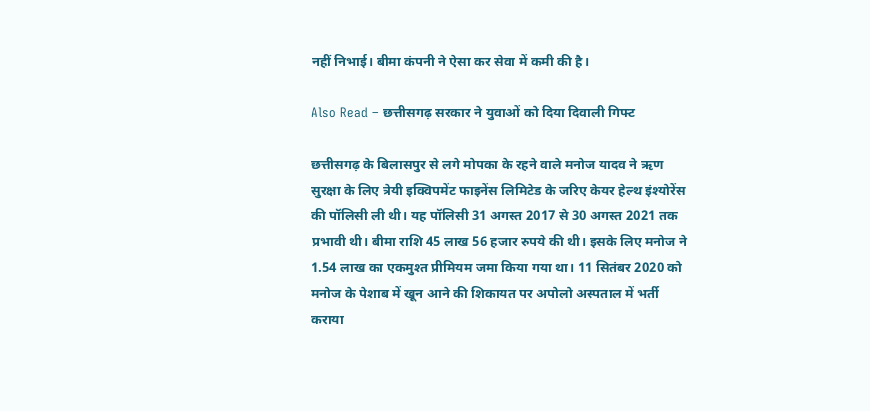नहीं निभाई। बीमा कंपनी ने ऐसा कर सेवा में कमी की है।

Also Read – छत्तीसगढ़ सरकार ने युवाओं को दिया दिवाली गिफ्ट

छत्तीसगढ़ के बिलासपुर से लगे मोपका के रहने वाले मनोज यादव ने ऋण सुरक्षा के लिए त्रेयी इक्विपमेंट फाइनेंस लिमिटेड के जरिए केयर हेल्थ इंश्योरेंस की पॉलिसी ली थी। यह पॉलिसी 31 अगस्त 2017 से 30 अगस्त 2021 तक प्रभावी थी। बीमा राशि 45 लाख 56 हजार रुपये की थी। इसके लिए मनोज ने 1.54 लाख का एकमुश्त प्रीमियम जमा किया गया था। 11 सितंबर 2020 को मनोज के पेशाब में खून आने की शिकायत पर अपोलो अस्पताल में भर्ती कराया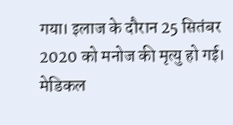गया। इलाज के दौरान 25 सितंबर 2020 को मनोज की मृत्यु हो गई। मेडिकल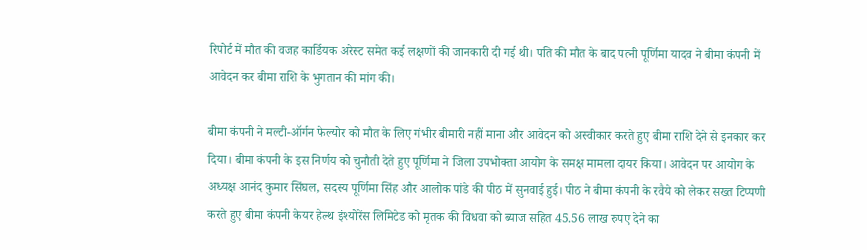रिपोर्ट में मौत की वजह कार्डियक अरेस्ट समेत कई लक्षणों की जानकारी दी गई थी। पति की मौत के बाद पत्नी पूर्णिमा यादव ने बीमा कंपनी में आवेदन कर बीमा राशि के भुगतान की मांग की।

बीमा कंपनी ने मल्टी-ऑर्गन फेल्योर को मौत के लिए गंभीर बीमारी नहीं माना और आवेदन को अस्वीकार करते हुए बीमा राशि देने से इनकार कर दिया। बीमा कंपनी के इस निर्णय को चुनौती देते हुए पूर्णिमा ने जिला उपभोक्ता आयोग के समक्ष मामला दायर किया। आवेदन पर आयोग के अध्यक्ष आनंद कुमार सिंघल, सदस्य पूर्णिमा सिंह और आलोक पांडे की पीठ में सुनवाई हुई। पीठ ने बीमा कंपनी के रवैये को लेकर सख्त टिप्पणी करते हुए बीमा कंपनी केयर हेल्थ इंश्योरेंस लिमिटेड को मृतक की विधवा को ब्याज सहित 45.56 लाख रुपए देने का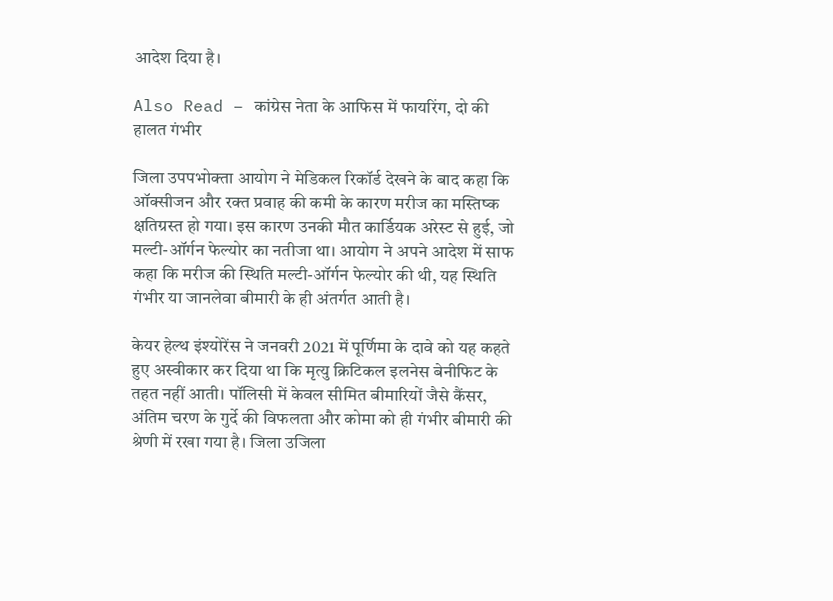आदेश दिया है।

Also Read – कांग्रेस नेता के आफिस में फायरिंग, दो की हालत गंभीर

जिला उपपभोक्ता आयोग ने मेडिकल रिकॉर्ड देखने के बाद कहा कि ऑक्सीजन और रक्त प्रवाह की कमी के कारण मरीज का मस्तिष्क क्षतिग्रस्त हो गया। इस कारण उनकी मौत कार्डियक अरेस्ट से हुई, जो मल्टी-ऑर्गन फेल्योर का नतीजा था। आयोग ने अपने आदेश में साफ कहा कि मरीज की स्थिति मल्टी-ऑर्गन फेल्योर की थी, यह स्थिति गंभीर या जानलेवा बीमारी के ही अंतर्गत आती है।

केयर हेल्थ इंश्योरेंस ने जनवरी 2021 में पूर्णिमा के दावे को यह कहते हुए अस्वीकार कर दिया था कि मृत्यु क्रिटिकल इलनेस बेनीफिट के तहत नहीं आती। पॉलिसी में केवल सीमित बीमारियों जैसे कैंसर, अंतिम चरण के गुर्दे की विफलता और कोमा को ही गंभीर बीमारी की श्रेणी में रखा गया है। जिला उजिला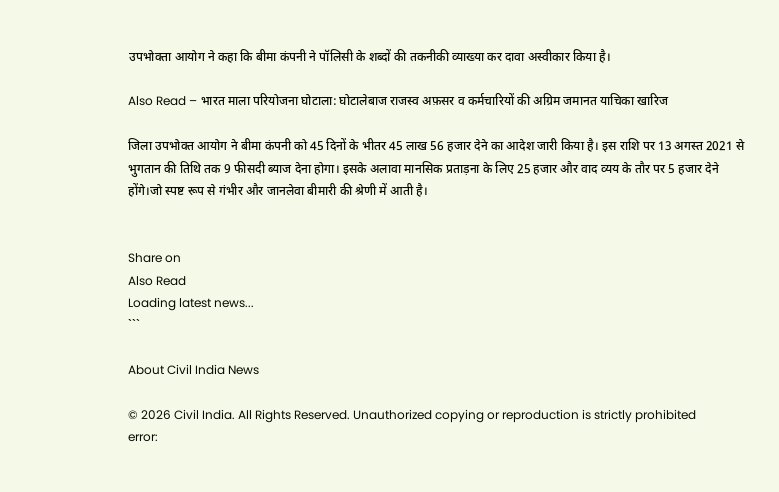उपभोक्ता आयोग ने कहा कि बीमा कंपनी ने पॉलिसी के शब्दों की तकनीकी व्याख्या कर दावा अस्वीकार किया है।

Also Read – भारत माला परियोजना घोटाला: घोटालेबाज राजस्व अफ़सर व कर्मचारियों की अग्रिम जमानत याचिका खारिज

जिला उपभोक्त आयोग ने बीमा कंपनी को 45 दिनों के भीतर 45 लाख 56 हजार देने का आदेश जारी किया है। इस राशि पर 13 अगस्त 2021 से भुगतान की तिथि तक 9 फीसदी ब्याज देना होगा। इसके अलावा मानसिक प्रताड़ना के लिए 25 हजार और वाद व्यय के तौर पर 5 हजार देने होंगे।जो स्पष्ट रूप से गंभीर और जानलेवा बीमारी की श्रेणी में आती है।


Share on
Also Read
Loading latest news...
```

About Civil India News

© 2026 Civil India. All Rights Reserved. Unauthorized copying or reproduction is strictly prohibited
error: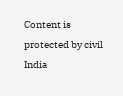Content is protected by civil India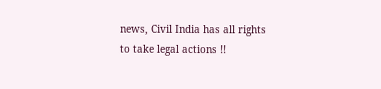news, Civil India has all rights to take legal actions !!